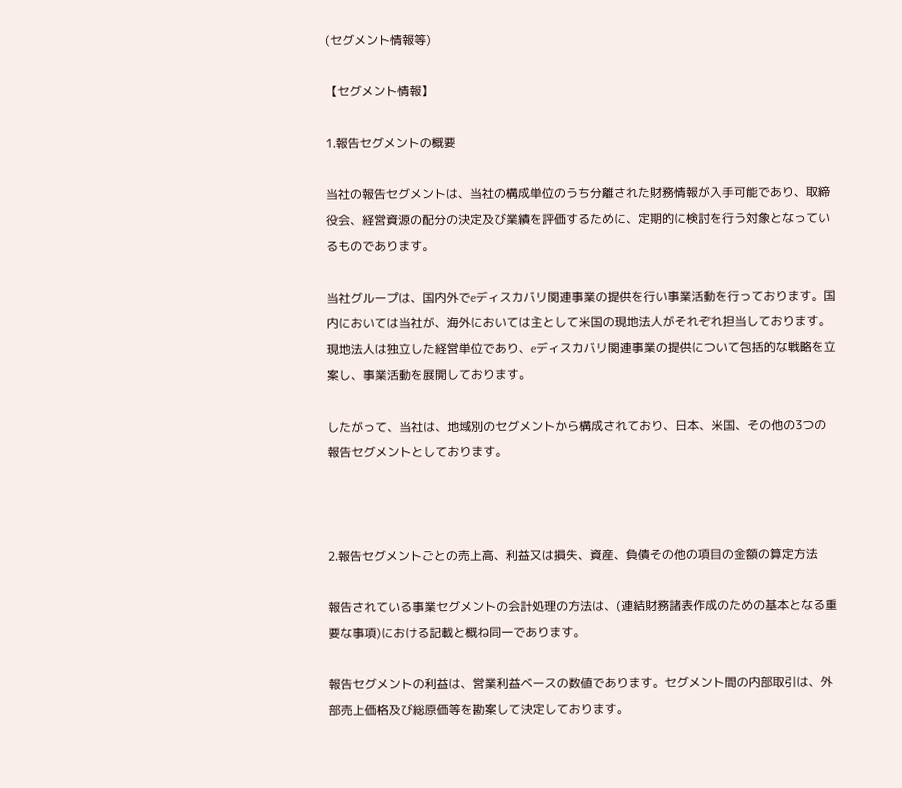(セグメント情報等)

【セグメント情報】

1.報告セグメントの概要

当社の報告セグメントは、当社の構成単位のうち分離された財務情報が入手可能であり、取締役会、経営資源の配分の決定及び業績を評価するために、定期的に検討を行う対象となっているものであります。

当社グループは、国内外でeディスカバリ関連事業の提供を行い事業活動を行っております。国内においては当社が、海外においては主として米国の現地法人がそれぞれ担当しております。現地法人は独立した経営単位であり、eディスカバリ関連事業の提供について包括的な戦略を立案し、事業活動を展開しております。

したがって、当社は、地域別のセグメントから構成されており、日本、米国、その他の3つの報告セグメントとしております。



2.報告セグメントごとの売上高、利益又は損失、資産、負債その他の項目の金額の算定方法

報告されている事業セグメントの会計処理の方法は、(連結財務諸表作成のための基本となる重要な事項)における記載と概ね同一であります。

報告セグメントの利益は、営業利益ベースの数値であります。セグメント間の内部取引は、外部売上価格及び総原価等を勘案して決定しております。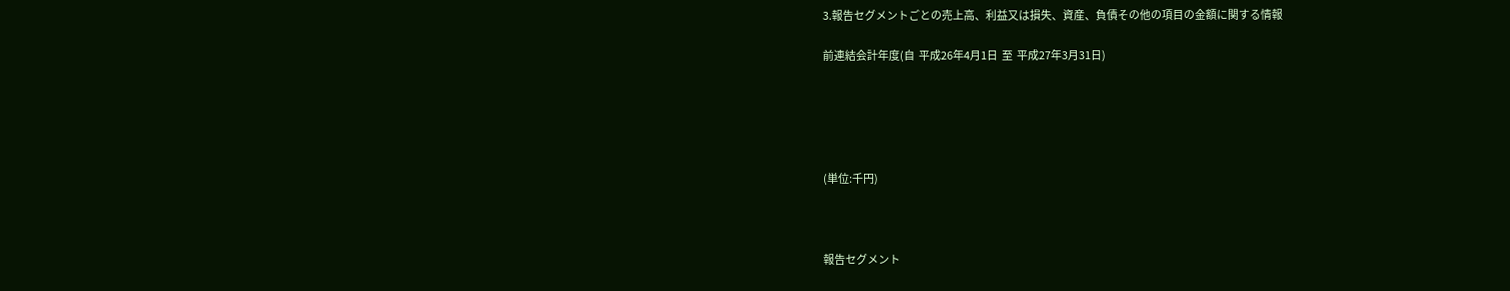3.報告セグメントごとの売上高、利益又は損失、資産、負債その他の項目の金額に関する情報

前連結会計年度(自  平成26年4月1日  至  平成27年3月31日)





(単位:千円)



報告セグメント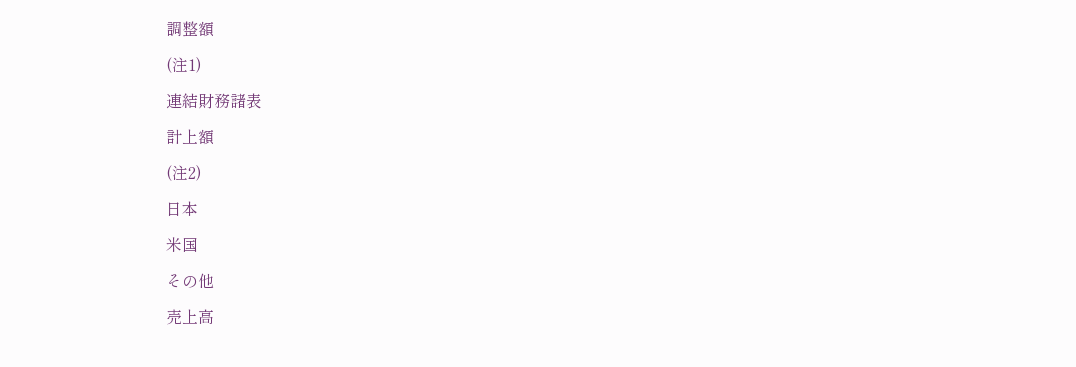調整額

(注1)

連結財務諸表

計上額

(注2)

日本

米国

その他

売上高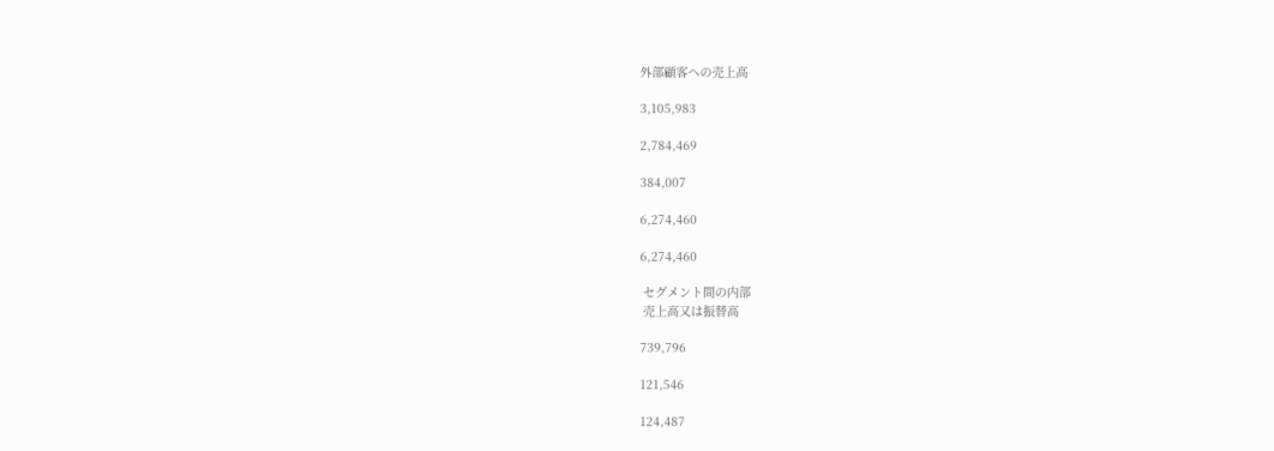外部顧客への売上高

3,105,983

2,784,469

384,007

6,274,460

6,274,460

 セグメント間の内部
 売上高又は振替高

739,796

121,546

124,487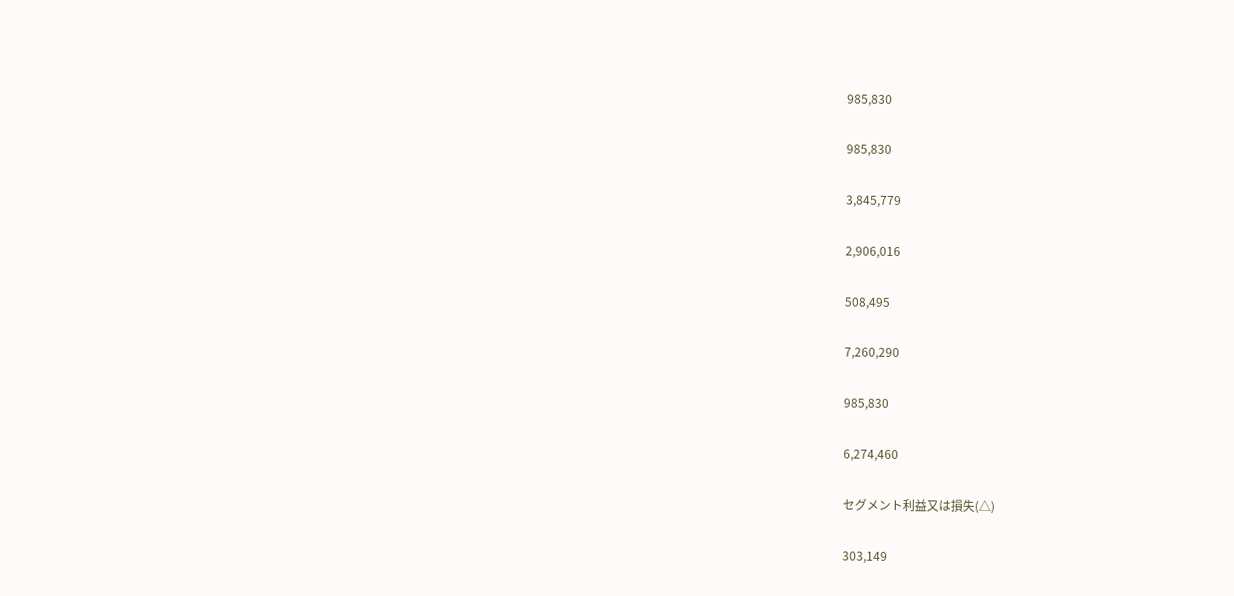985,830

985,830

3,845,779

2,906,016

508,495

7,260,290

985,830

6,274,460

セグメント利益又は損失(△)

303,149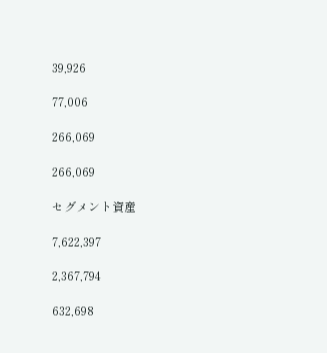39,926

77,006

266,069

266,069

セグメント資産

7,622,397

2,367,794

632,698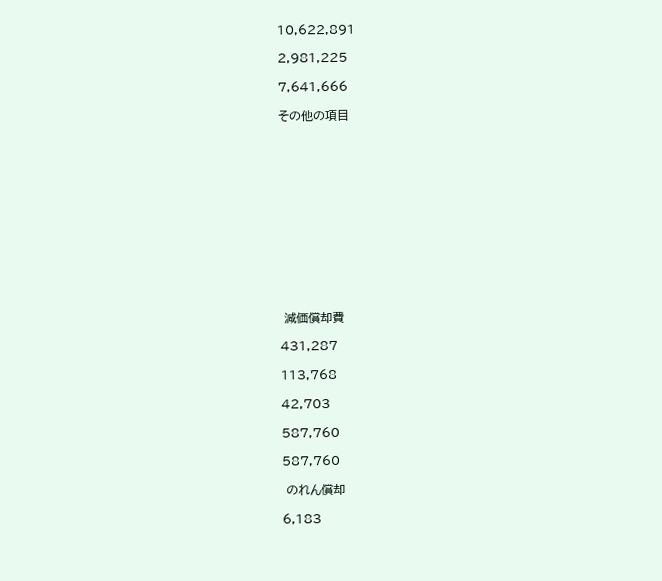10,622,891

2,981,225

7,641,666

その他の項目













 減価償却費

431,287

113,768

42,703

587,760

587,760

 のれん償却

6,183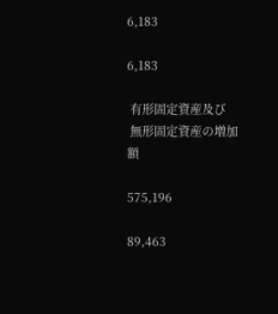6,183

6,183

 有形固定資産及び
 無形固定資産の増加額

575,196

89,463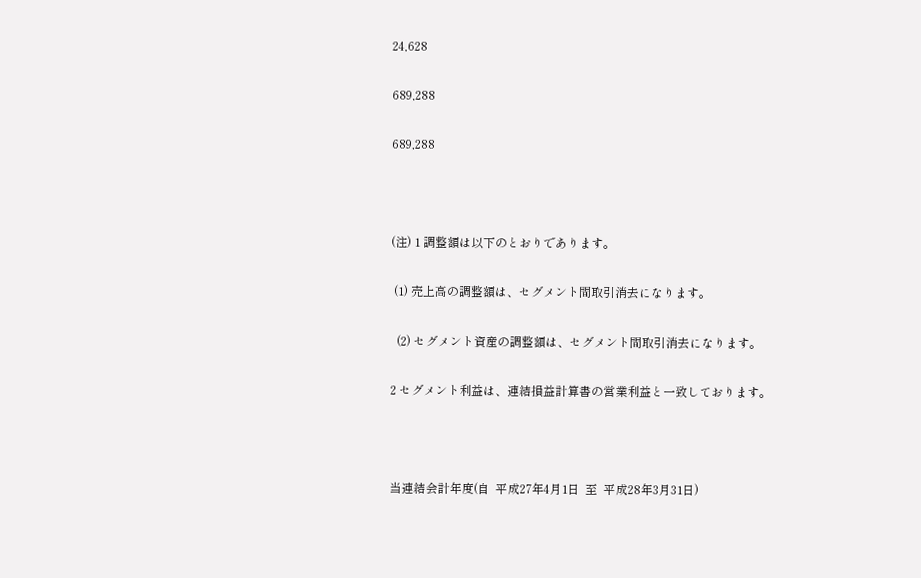24,628

689,288

689,288



(注) 1 調整額は以下のとおりであります。

 (1) 売上高の調整額は、セグメント間取引消去になります。

  (2) セグメント資産の調整額は、セグメント間取引消去になります。

2 セグメント利益は、連結損益計算書の営業利益と一致しております。



当連結会計年度(自  平成27年4月1日  至  平成28年3月31日)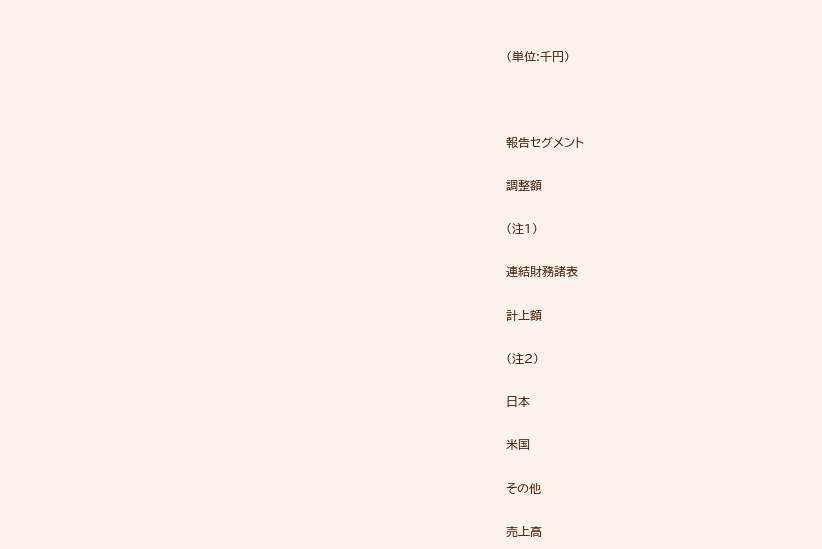(単位:千円)



報告セグメント

調整額

(注1)

連結財務諸表

計上額

(注2)

日本

米国

その他

売上高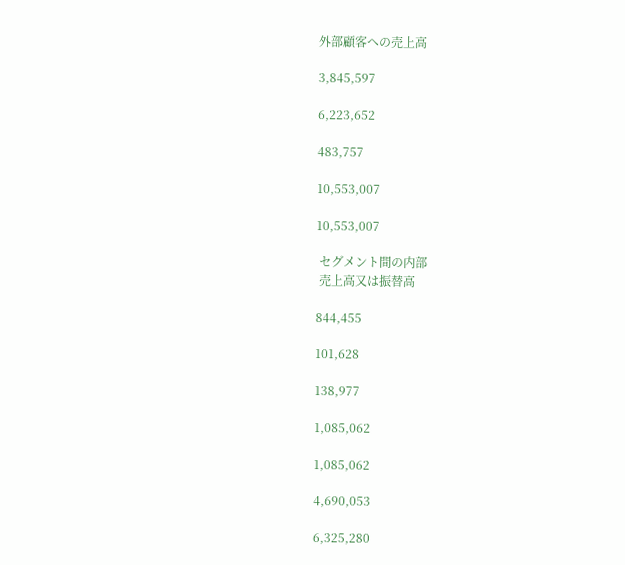外部顧客への売上高

3,845,597

6,223,652

483,757

10,553,007

10,553,007

 セグメント間の内部
 売上高又は振替高

844,455

101,628

138,977

1,085,062

1,085,062

4,690,053

6,325,280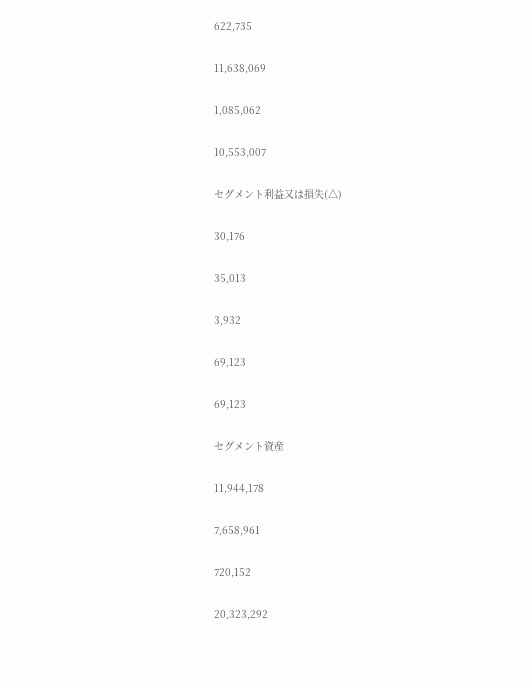622,735

11,638,069

1,085,062

10,553,007

セグメント利益又は損失(△)

30,176

35,013

3,932

69,123

69,123

セグメント資産

11,944,178

7,658,961

720,152

20,323,292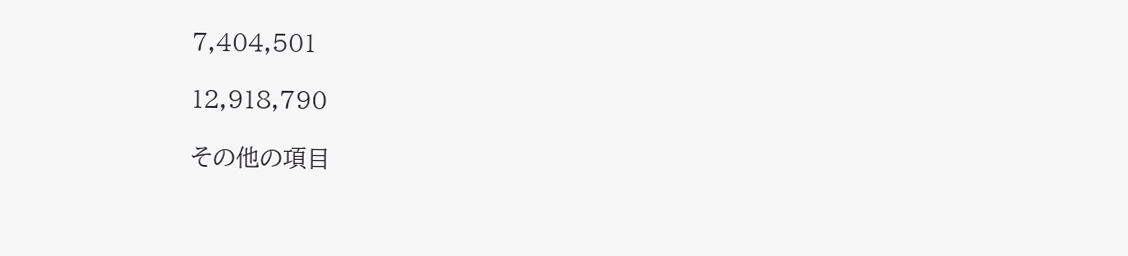7,404,501

12,918,790

その他の項目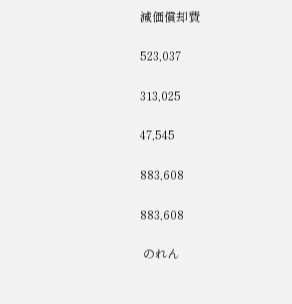減価償却費

523,037

313,025

47,545

883,608

883,608

 のれん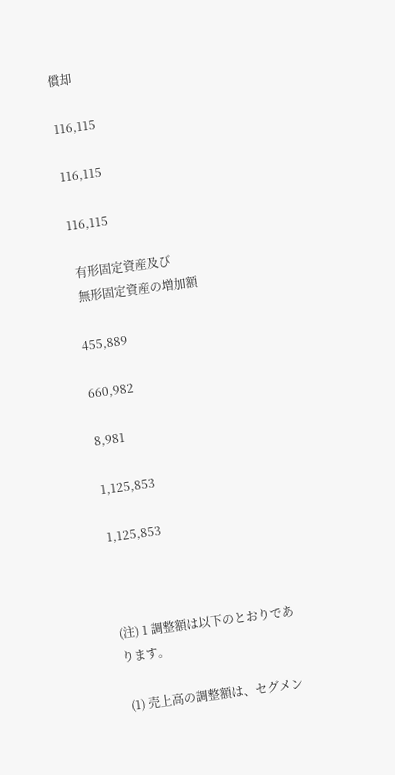償却

116,115

116,115

116,115

 有形固定資産及び
 無形固定資産の増加額

455,889

660,982

8,981

1,125,853

1,125,853



(注) 1 調整額は以下のとおりであります。

 (1) 売上高の調整額は、セグメン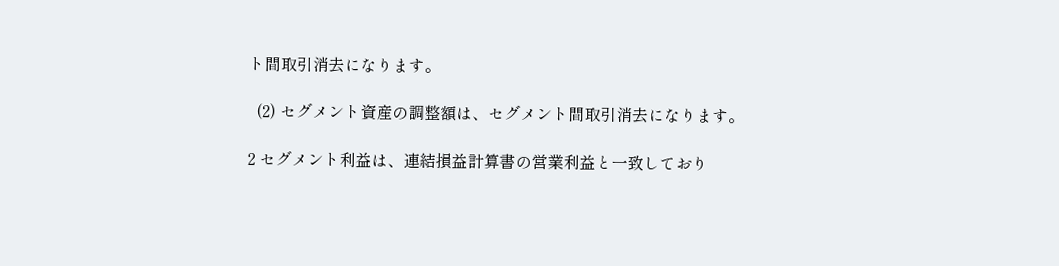ト間取引消去になります。

  (2) セグメント資産の調整額は、セグメント間取引消去になります。

2 セグメント利益は、連結損益計算書の営業利益と一致しており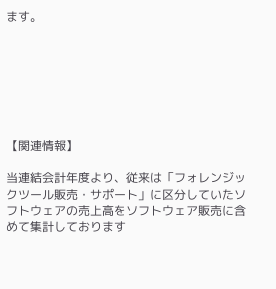ます。







【関連情報】

当連結会計年度より、従来は「フォレンジックツール販売・サポート」に区分していたソフトウェアの売上高をソフトウェア販売に含めて集計しております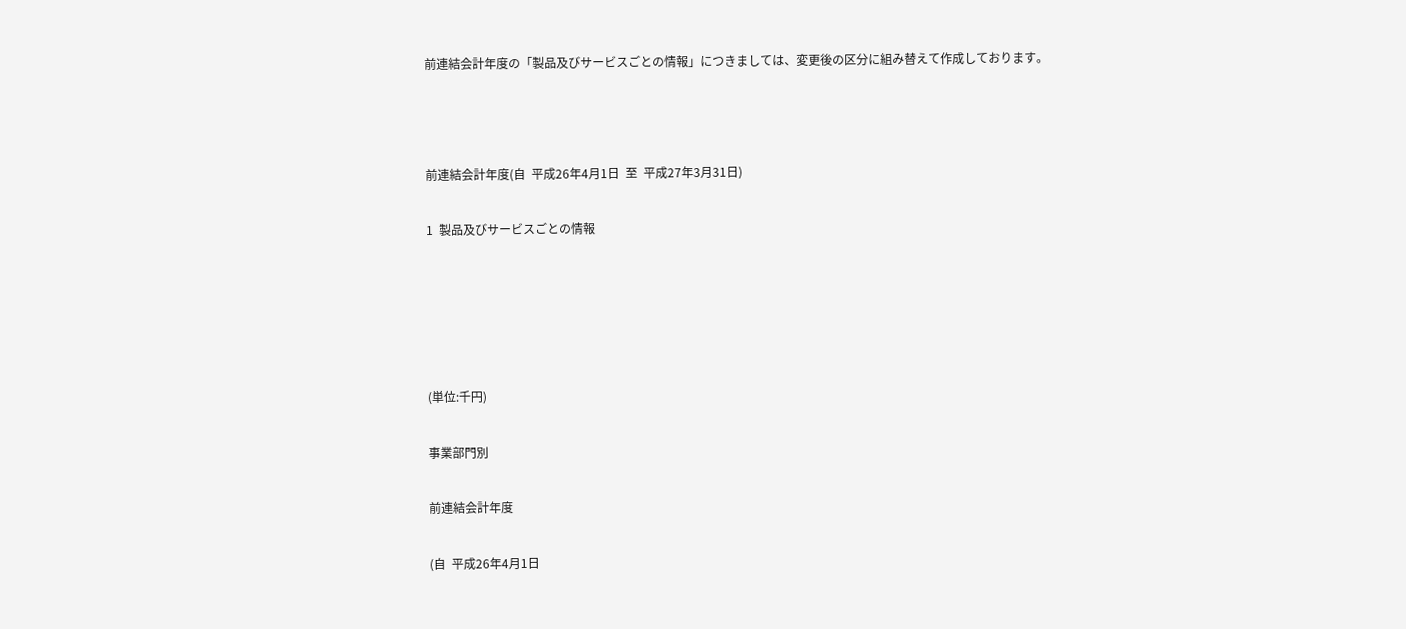前連結会計年度の「製品及びサービスごとの情報」につきましては、変更後の区分に組み替えて作成しております。



前連結会計年度(自  平成26年4月1日  至  平成27年3月31日)

1  製品及びサービスごとの情報





(単位:千円)

事業部門別

前連結会計年度

(自  平成26年4月1日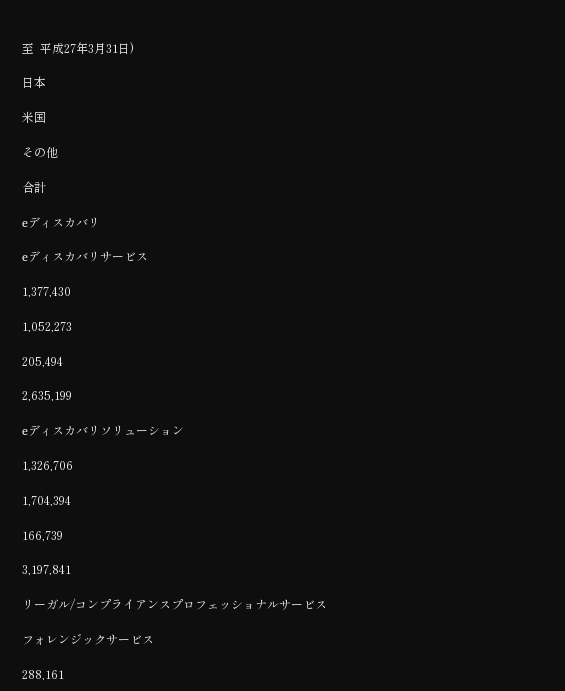至  平成27年3月31日)

日本

米国

その他

合計

eディスカバリ

eディスカバリサービス

1,377,430

1,052,273

205,494

2,635,199

eディスカバリソリューション

1,326,706

1,704,394

166,739

3,197,841

リーガル/コンプライアンスプロフェッショナルサービス

フォレンジックサービス

288,161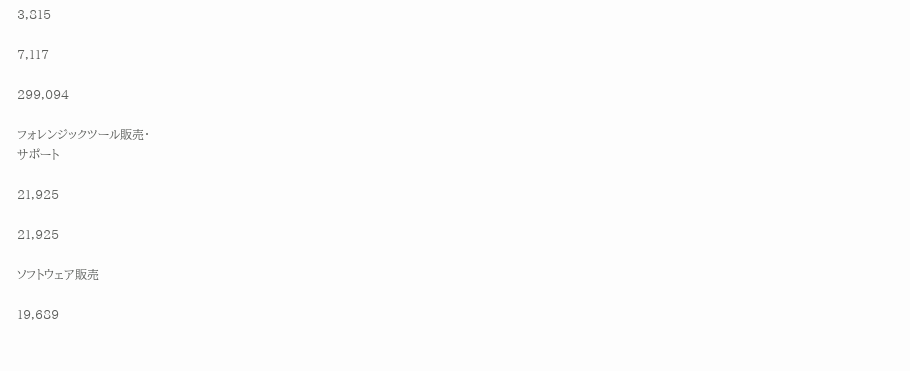3,815

7,117

299,094

フォレンジックツール販売・
サポート

21,925

21,925

ソフトウェア販売

19,689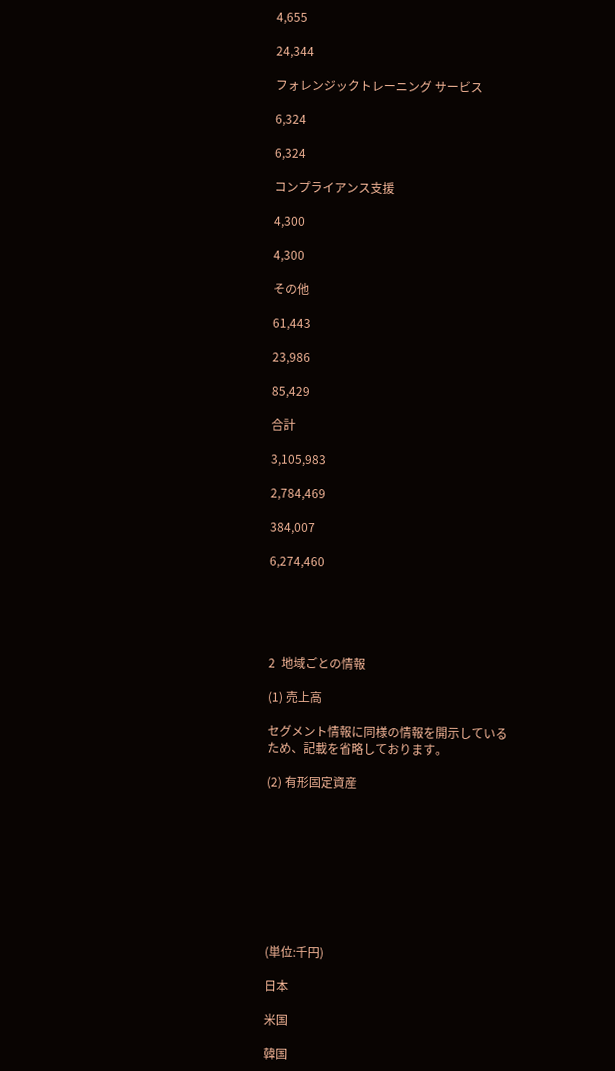4,655

24,344

フォレンジックトレーニング サービス

6,324

6,324

コンプライアンス支援

4,300

4,300

その他

61,443

23,986

85,429

合計

3,105,983

2,784,469

384,007

6,274,460





2  地域ごとの情報

(1) 売上高

セグメント情報に同様の情報を開示しているため、記載を省略しております。

(2) 有形固定資産









(単位:千円)

日本

米国

韓国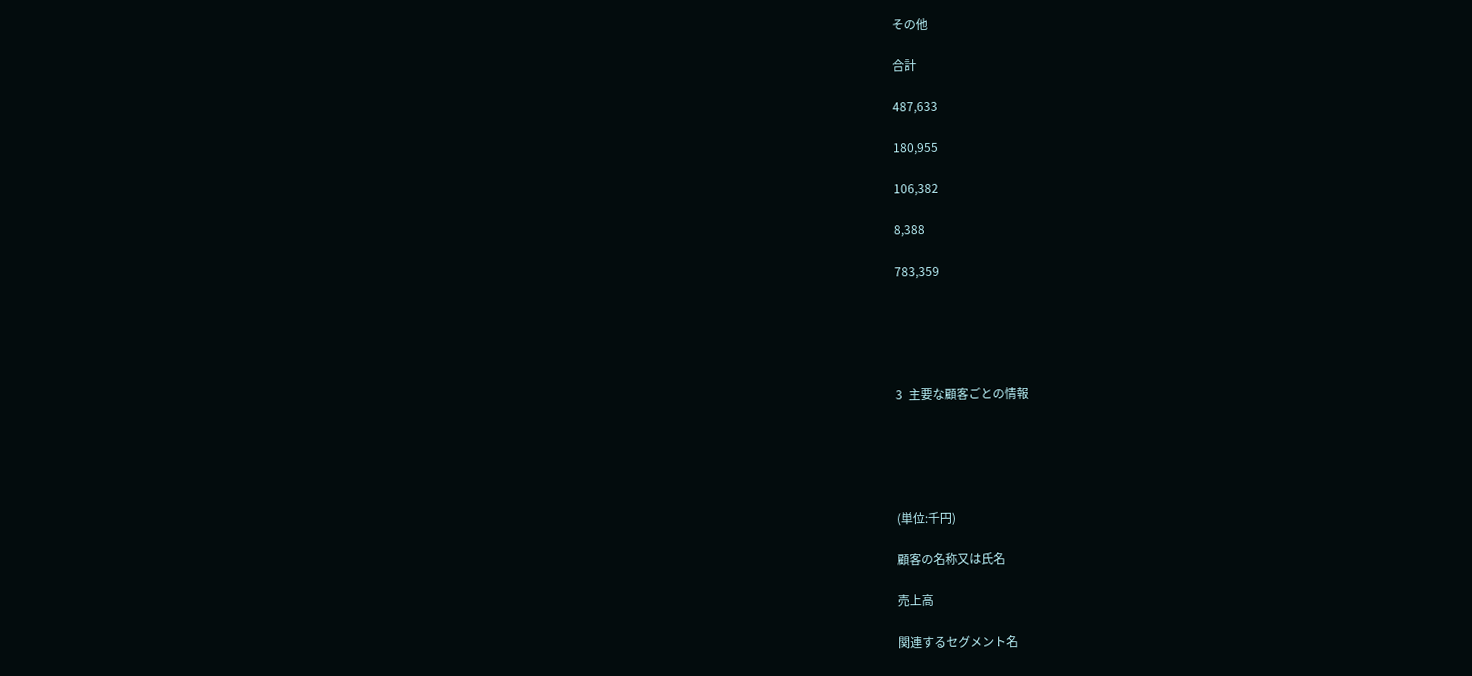その他

合計

487,633

180,955

106,382

8,388

783,359





3  主要な顧客ごとの情報





(単位:千円)

顧客の名称又は氏名

売上高

関連するセグメント名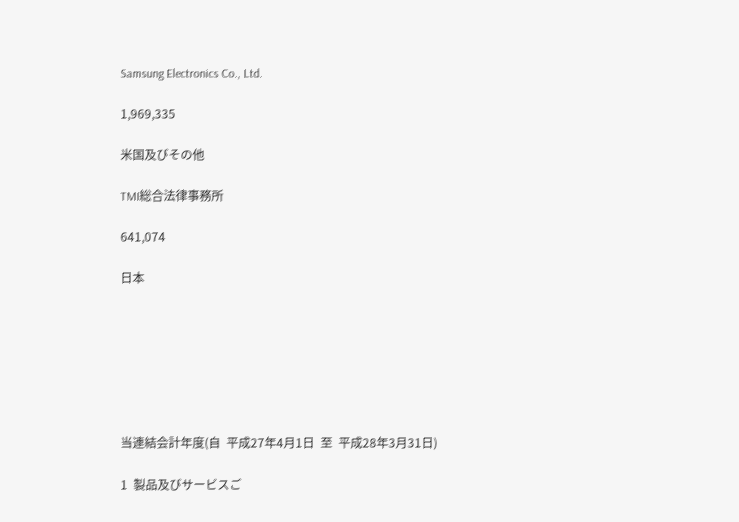Samsung Electronics Co., Ltd.

1,969,335

米国及びその他

TMI総合法律事務所

641,074

日本







当連結会計年度(自  平成27年4月1日  至  平成28年3月31日)

1  製品及びサービスご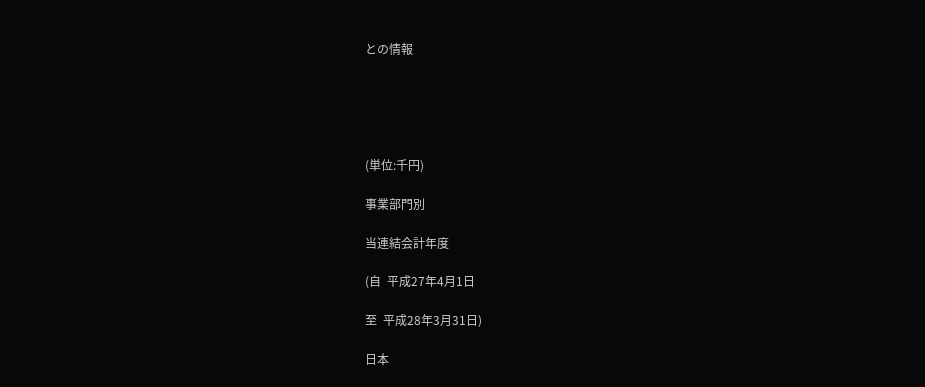との情報





(単位:千円)

事業部門別

当連結会計年度

(自  平成27年4月1日

至  平成28年3月31日)

日本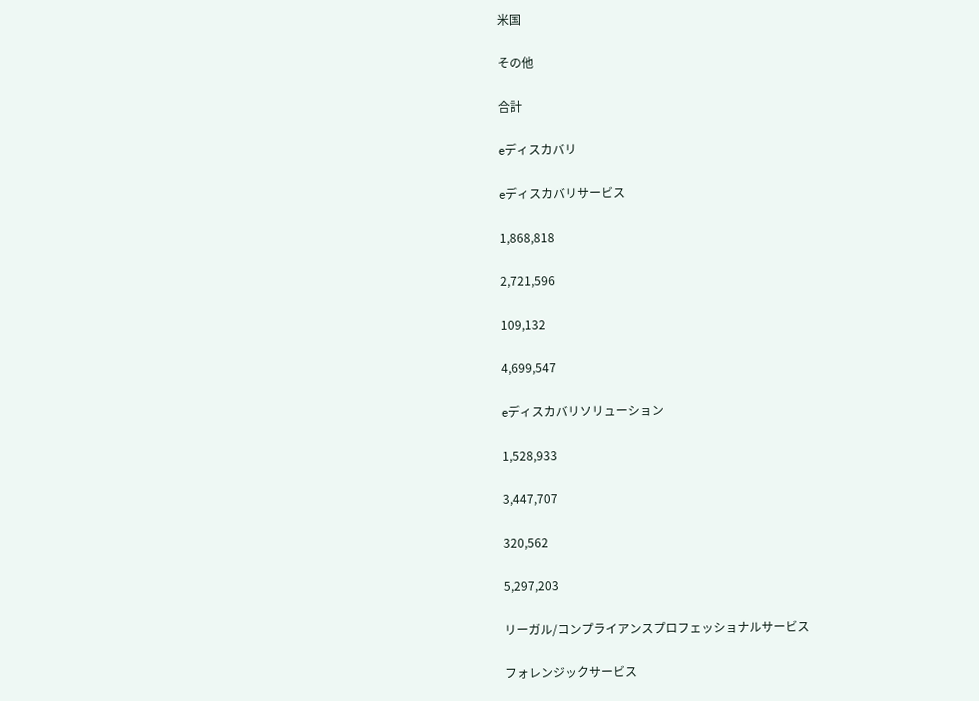米国

その他

合計

eディスカバリ

eディスカバリサービス

1,868,818

2,721,596

109,132

4,699,547

eディスカバリソリューション

1,528,933

3,447,707

320,562

5,297,203

リーガル/コンプライアンスプロフェッショナルサービス

フォレンジックサービス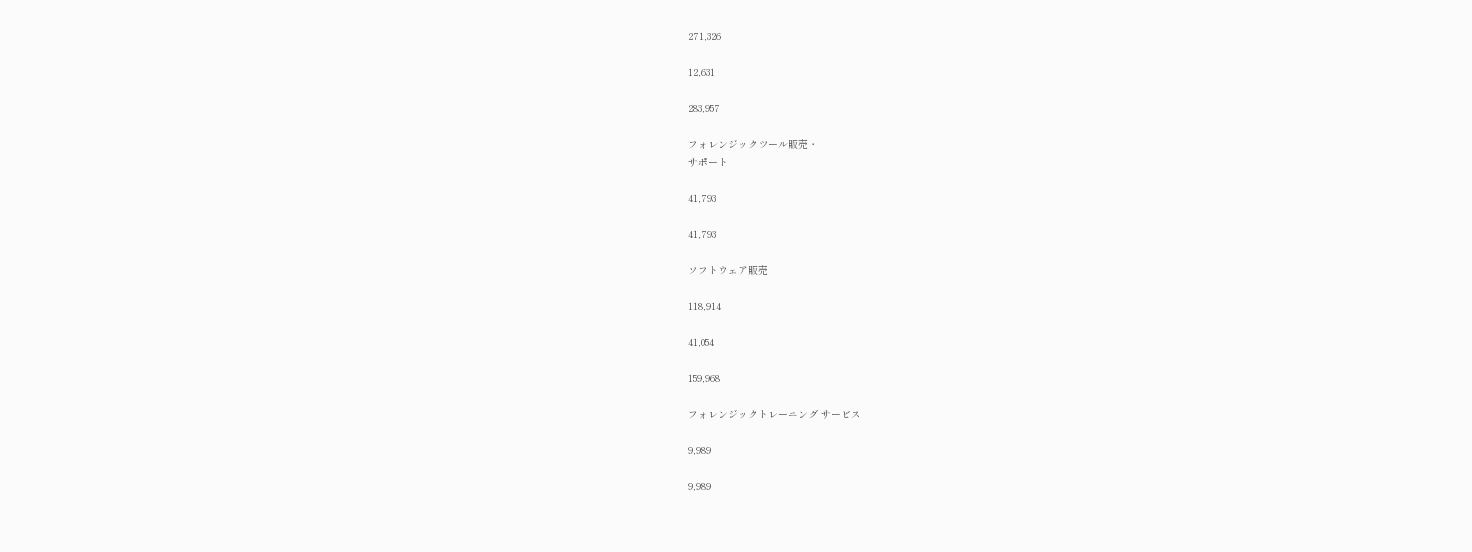271,326

12,631

283,957

フォレンジックツール販売・
サポート

41,793

41,793

ソフトウェア販売

118,914

41,054

159,968

フォレンジックトレーニング サービス

9,989

9,989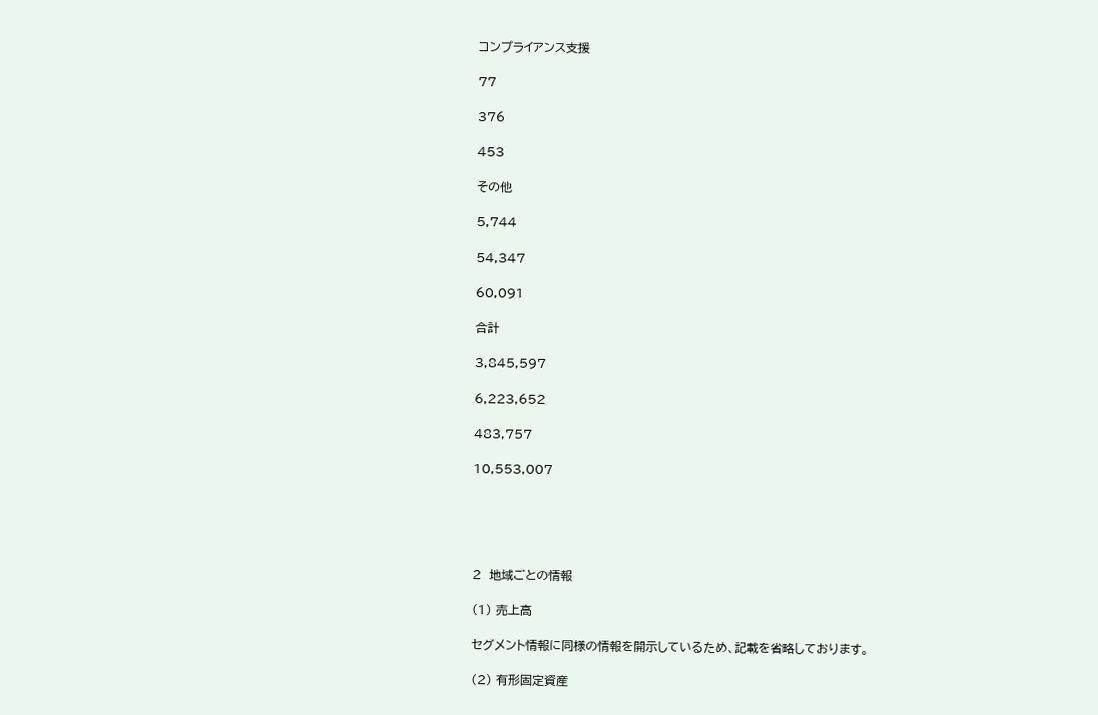コンプライアンス支援

77

376

453

その他

5,744

54,347

60,091

合計

3,845,597

6,223,652

483,757

10,553,007





2  地域ごとの情報

(1) 売上高

セグメント情報に同様の情報を開示しているため、記載を省略しております。

(2) 有形固定資産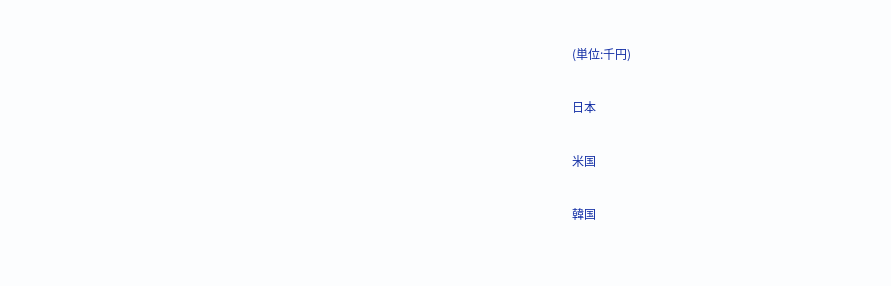(単位:千円)

日本

米国

韓国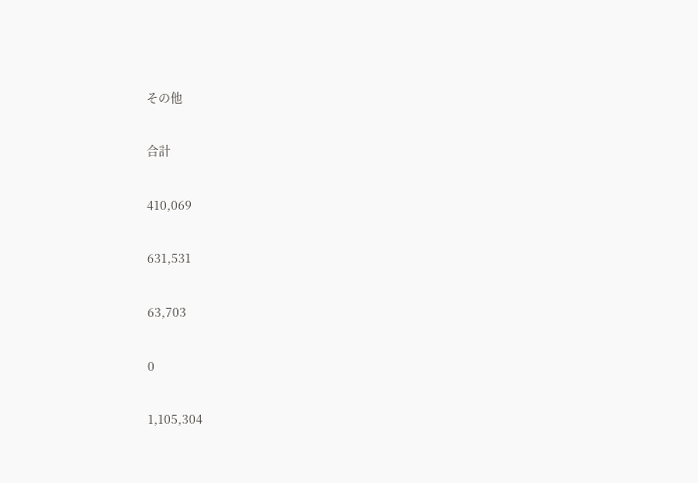その他

合計

410,069

631,531

63,703

0

1,105,304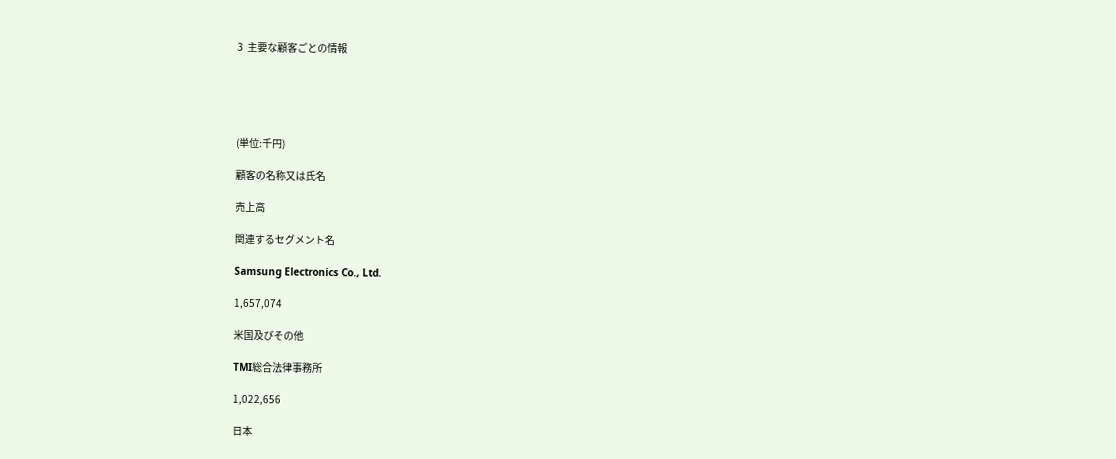3  主要な顧客ごとの情報





(単位:千円)

顧客の名称又は氏名

売上高

関連するセグメント名

Samsung Electronics Co., Ltd.

1,657,074

米国及びその他

TMI総合法律事務所

1,022,656

日本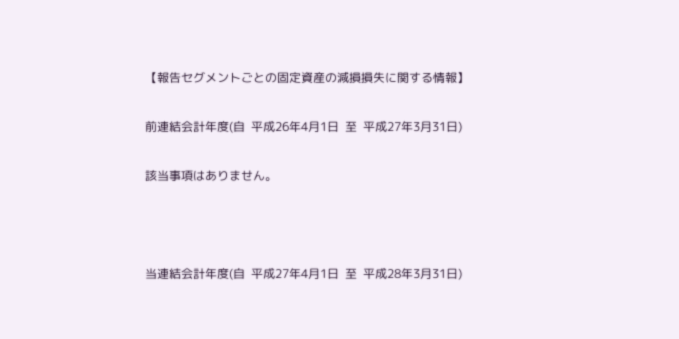【報告セグメントごとの固定資産の減損損失に関する情報】

前連結会計年度(自  平成26年4月1日  至  平成27年3月31日)

該当事項はありません。



当連結会計年度(自  平成27年4月1日  至  平成28年3月31日)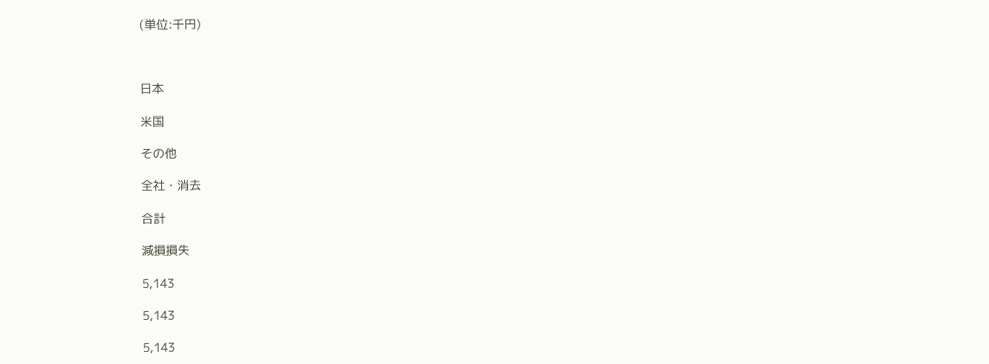(単位:千円)



日本

米国

その他

全社・消去

合計

減損損失

5,143

5,143

5,143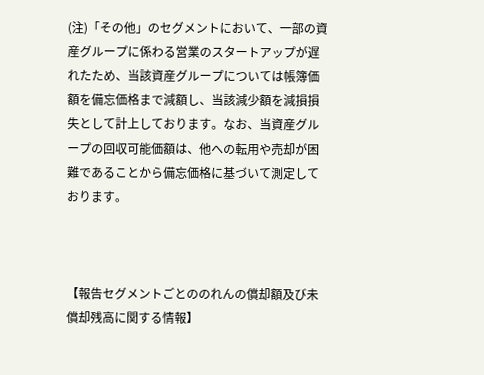(注)「その他」のセグメントにおいて、一部の資産グループに係わる営業のスタートアップが遅れたため、当該資産グループについては帳簿価額を備忘価格まで減額し、当該減少額を減損損失として計上しております。なお、当資産グループの回収可能価額は、他への転用や売却が困難であることから備忘価格に基づいて測定しております。



【報告セグメントごとののれんの償却額及び未償却残高に関する情報】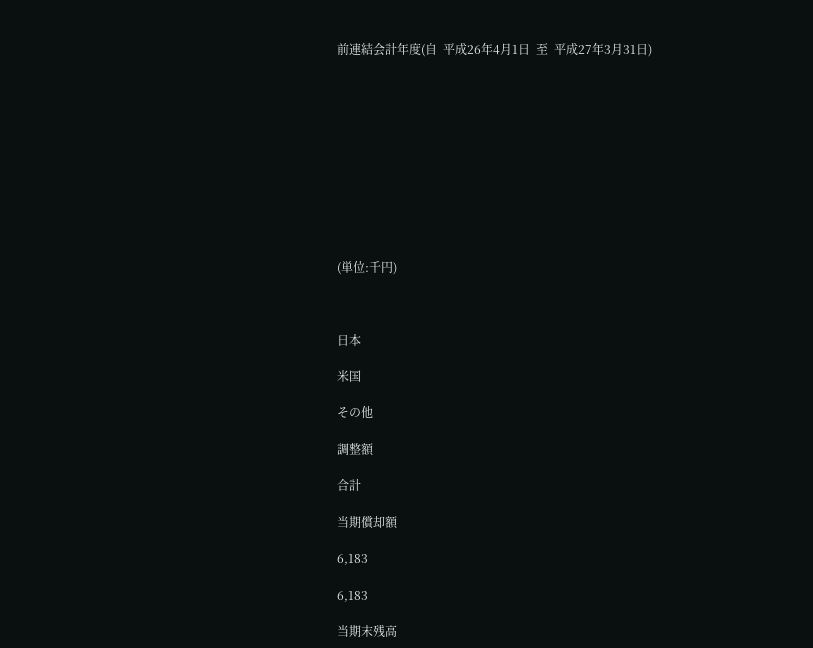前連結会計年度(自  平成26年4月1日  至  平成27年3月31日)











(単位:千円)



日本

米国

その他

調整額

合計

当期償却額

6,183

6,183

当期末残高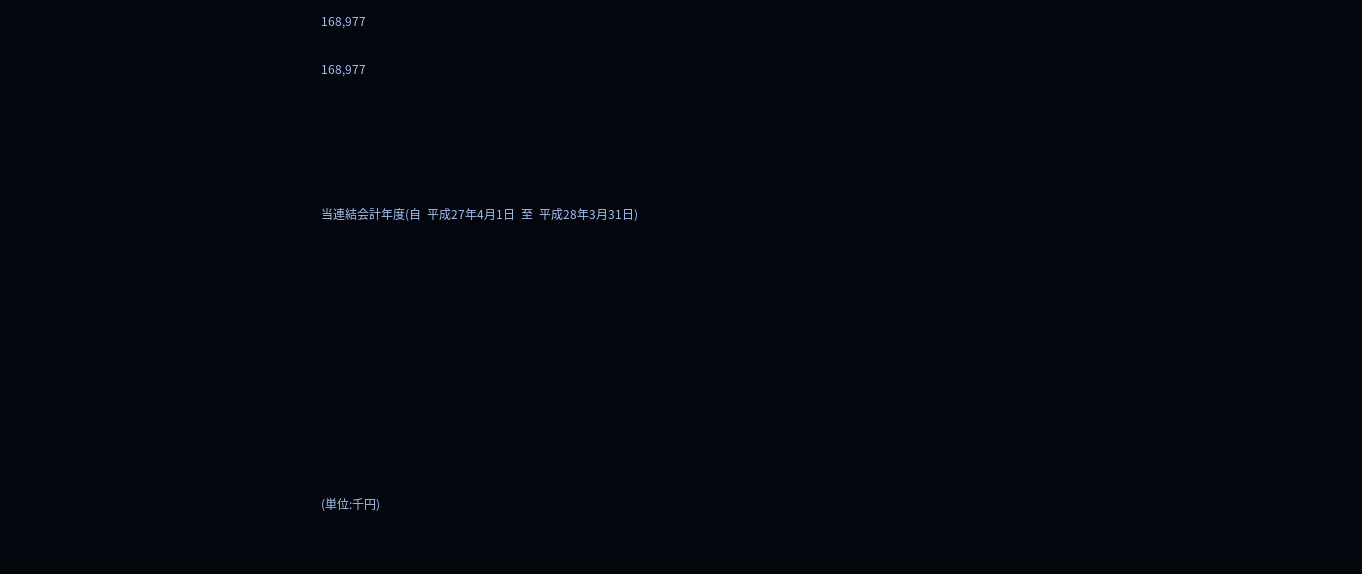168,977

168,977





当連結会計年度(自  平成27年4月1日  至  平成28年3月31日)











(単位:千円)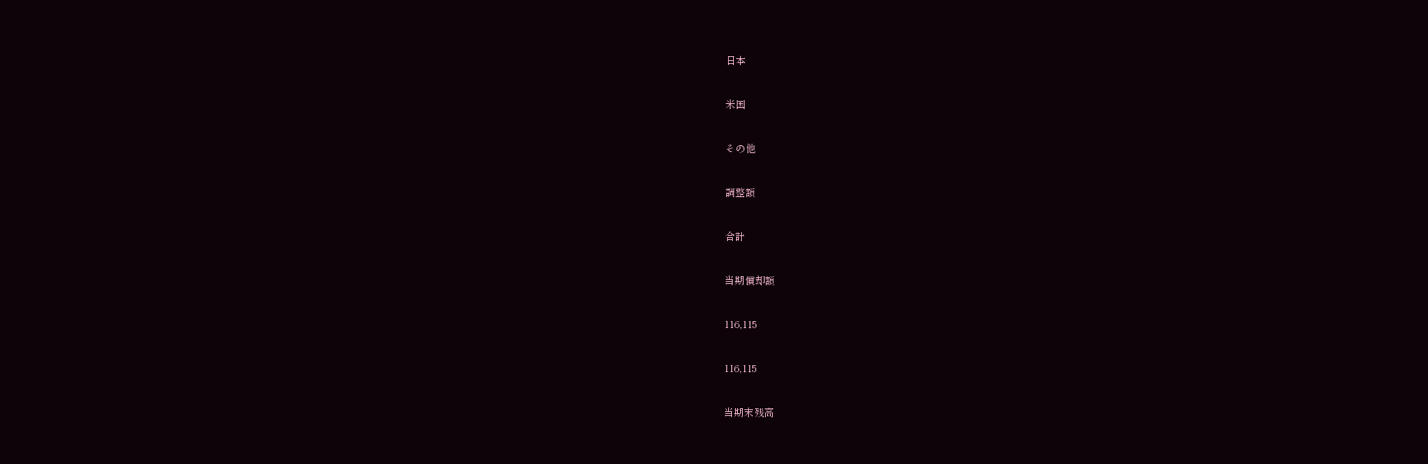日本

米国

その他

調整額

合計

当期償却額

116,115

116,115

当期末残高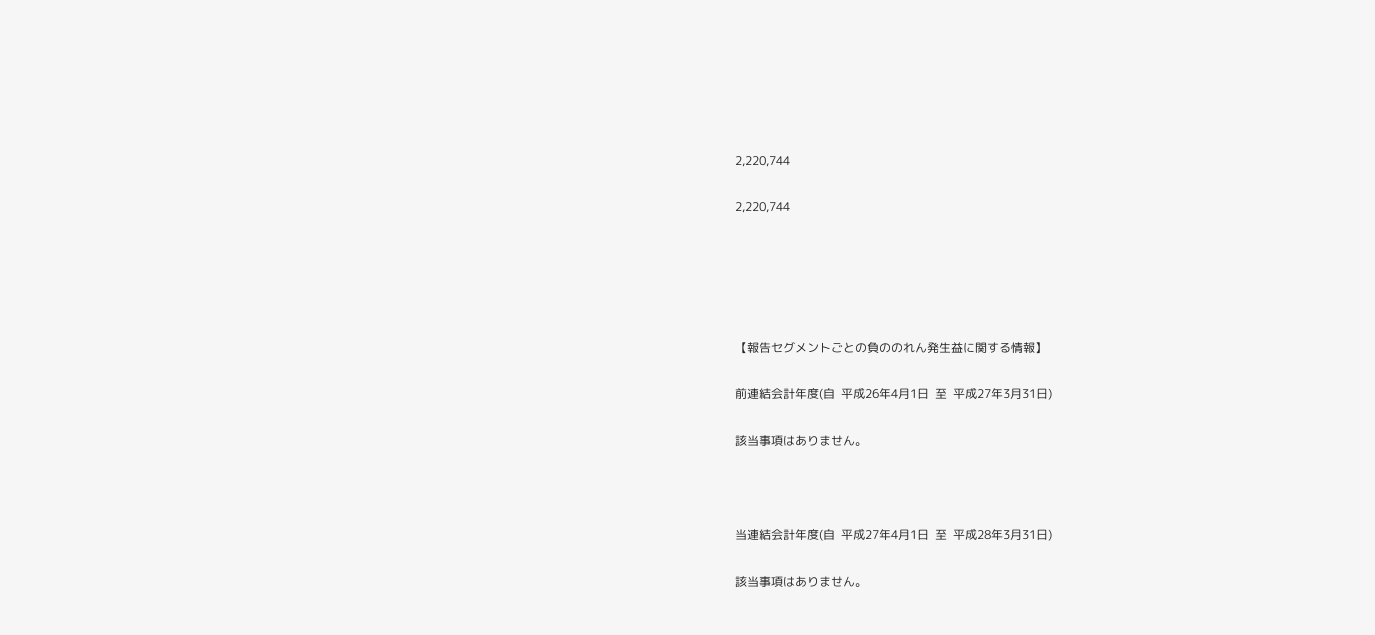2,220,744

2,220,744





【報告セグメントごとの負ののれん発生益に関する情報】

前連結会計年度(自  平成26年4月1日  至  平成27年3月31日)

該当事項はありません。



当連結会計年度(自  平成27年4月1日  至  平成28年3月31日)

該当事項はありません。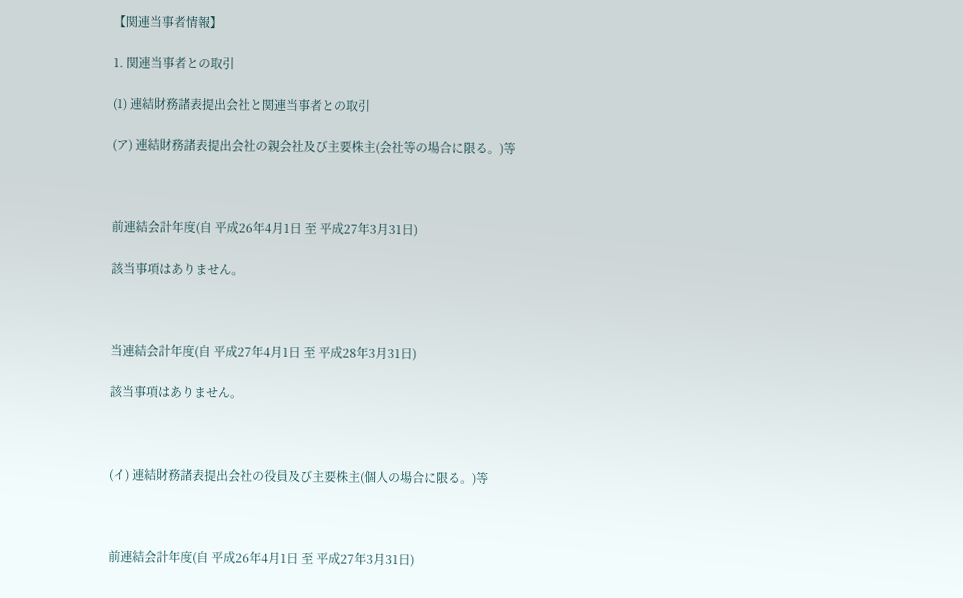【関連当事者情報】

1. 関連当事者との取引

(1) 連結財務諸表提出会社と関連当事者との取引

(ア) 連結財務諸表提出会社の親会社及び主要株主(会社等の場合に限る。)等



前連結会計年度(自 平成26年4月1日 至 平成27年3月31日)

該当事項はありません。



当連結会計年度(自 平成27年4月1日 至 平成28年3月31日)

該当事項はありません。



(イ) 連結財務諸表提出会社の役員及び主要株主(個人の場合に限る。)等



前連結会計年度(自 平成26年4月1日 至 平成27年3月31日)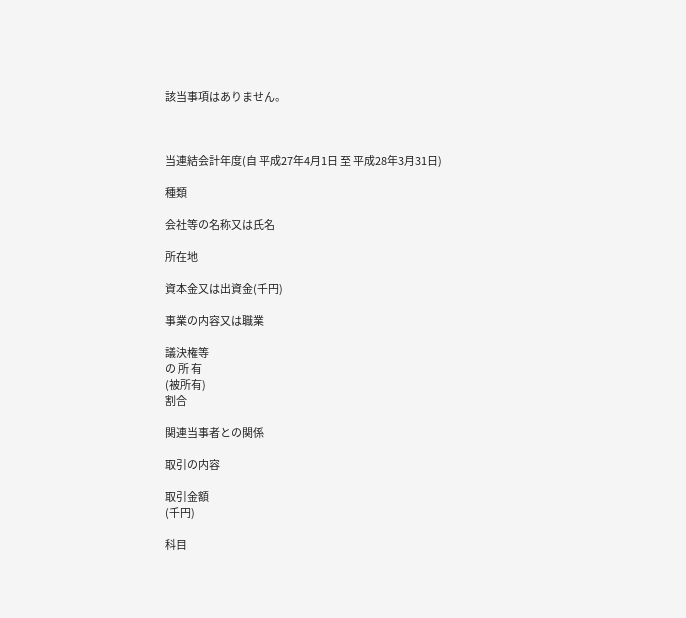該当事項はありません。



当連結会計年度(自 平成27年4月1日 至 平成28年3月31日)

種類

会社等の名称又は氏名

所在地

資本金又は出資金(千円)

事業の内容又は職業

議決権等
の 所 有
(被所有)
割合

関連当事者との関係

取引の内容

取引金額
(千円)

科目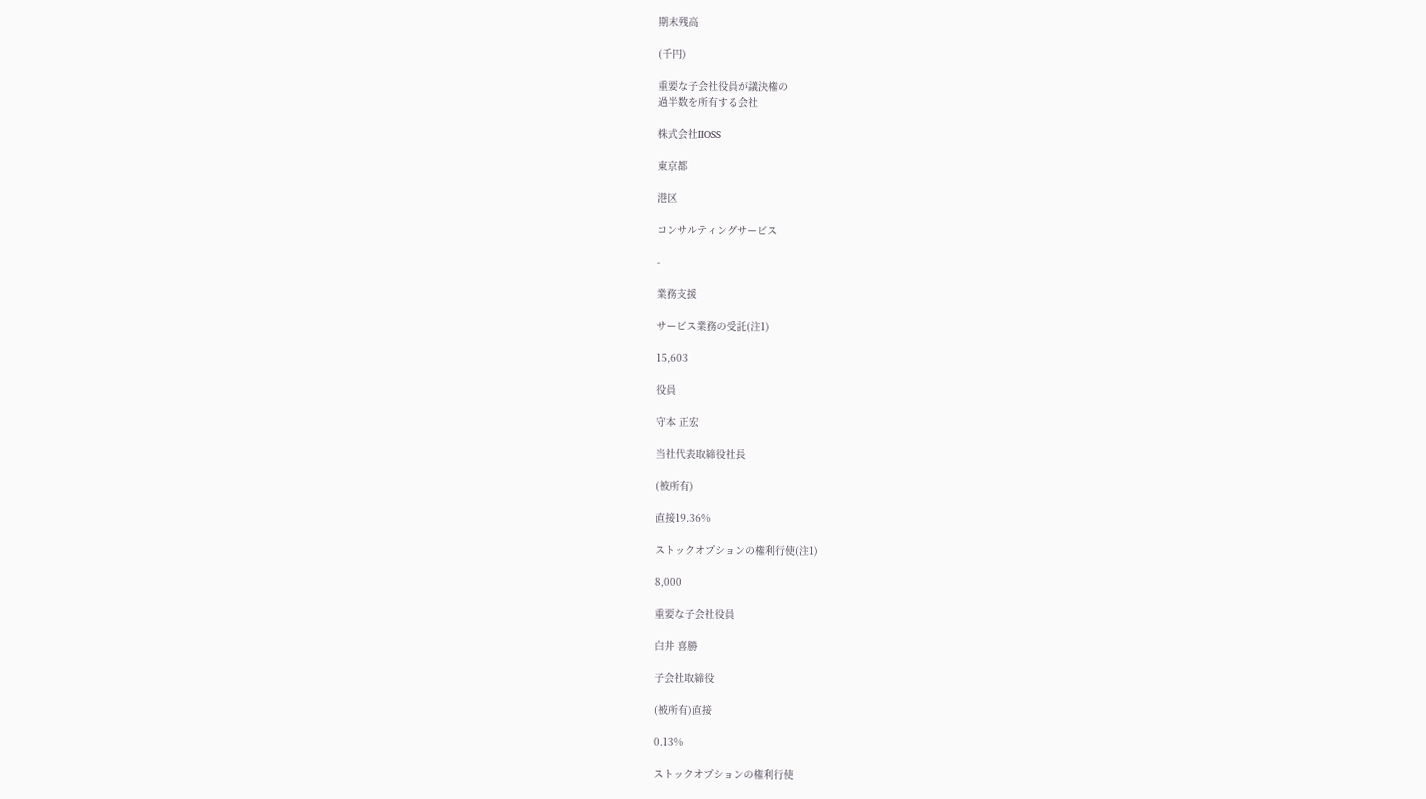期末残高

(千円)

重要な子会社役員が議決権の
過半数を所有する会社

株式会社IIOSS

東京都

港区

コンサルティングサービス

-

業務支援

サービス業務の受託(注1)

15,603

役員

守本 正宏

当社代表取締役社長

(被所有)

直接19.36%

ストックオプションの権利行使(注1)

8,000

重要な子会社役員

白井 喜勝

子会社取締役

(被所有)直接

0.13%

ストックオプションの権利行使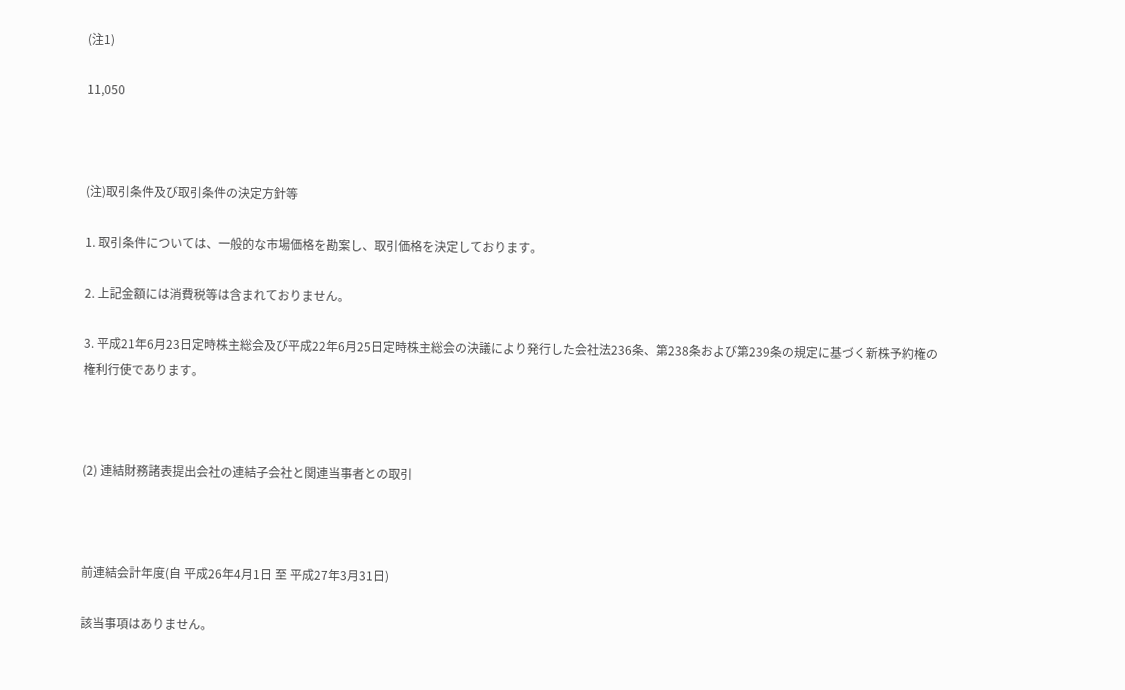(注1)

11,050



(注)取引条件及び取引条件の決定方針等

1. 取引条件については、一般的な市場価格を勘案し、取引価格を決定しております。

2. 上記金額には消費税等は含まれておりません。

3. 平成21年6月23日定時株主総会及び平成22年6月25日定時株主総会の決議により発行した会社法236条、第238条および第239条の規定に基づく新株予約権の権利行使であります。



(2) 連結財務諸表提出会社の連結子会社と関連当事者との取引



前連結会計年度(自 平成26年4月1日 至 平成27年3月31日)

該当事項はありません。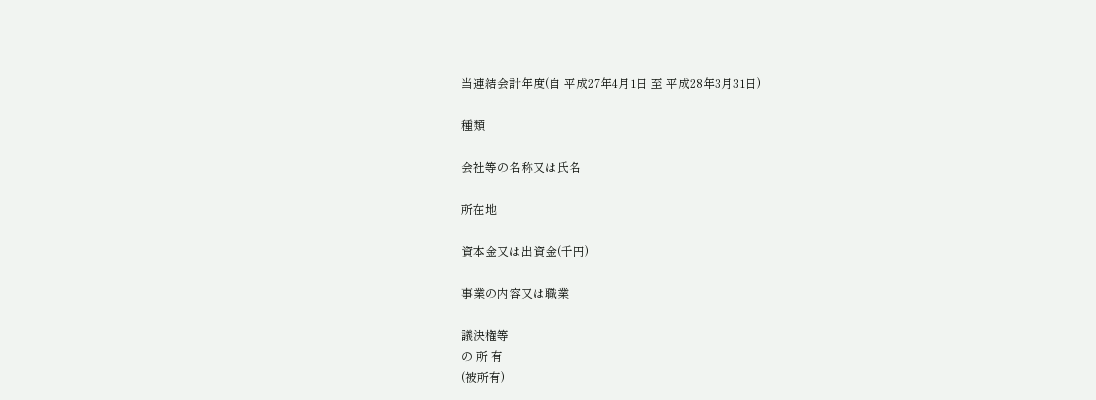当連結会計年度(自 平成27年4月1日 至 平成28年3月31日)

種類

会社等の名称又は氏名

所在地

資本金又は出資金(千円)

事業の内容又は職業

議決権等
の 所 有
(被所有)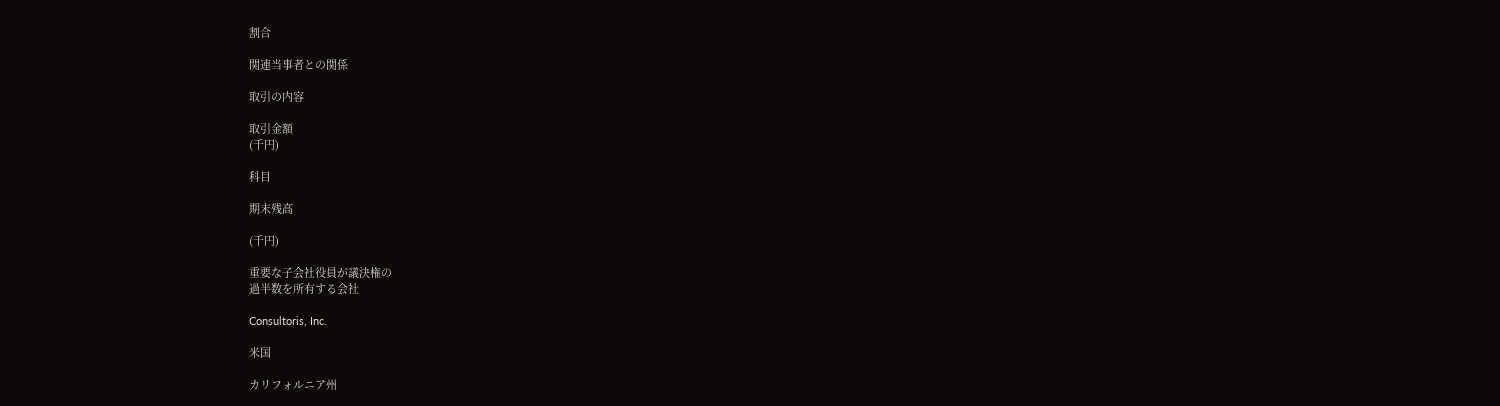割合

関連当事者との関係

取引の内容

取引金額
(千円)

科目

期末残高

(千円)

重要な子会社役員が議決権の
過半数を所有する会社

Consultoris, Inc.

米国

カリフォルニア州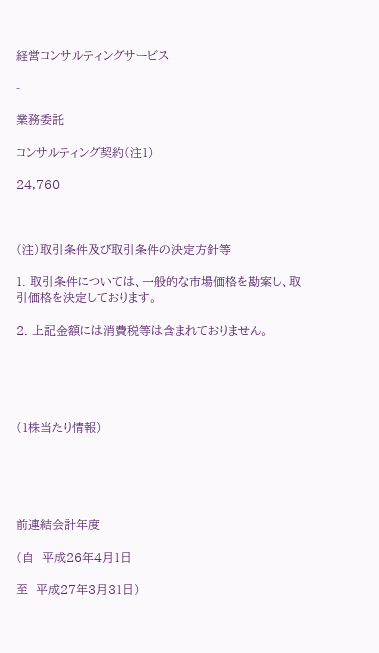経営コンサルティングサービス

-

業務委託

コンサルティング契約(注1)

24,760



(注)取引条件及び取引条件の決定方針等

1. 取引条件については、一般的な市場価格を勘案し、取引価格を決定しております。

2. 上記金額には消費税等は含まれておりません。





(1株当たり情報)





前連結会計年度

(自  平成26年4月1日

至  平成27年3月31日)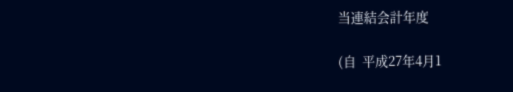当連結会計年度

(自  平成27年4月1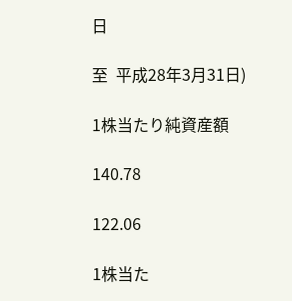日

至  平成28年3月31日)

1株当たり純資産額

140.78

122.06

1株当た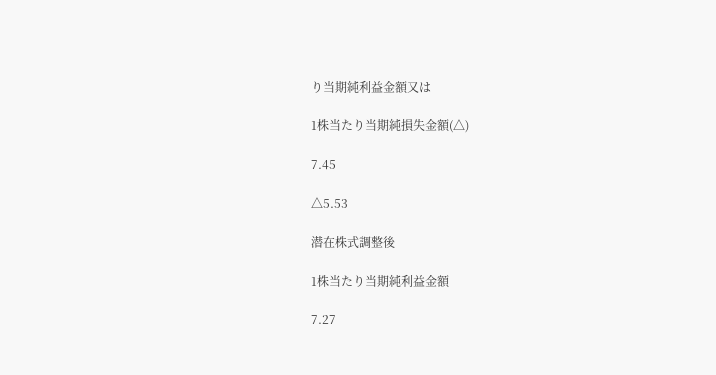り当期純利益金額又は

1株当たり当期純損失金額(△)

7.45

△5.53

潜在株式調整後

1株当たり当期純利益金額

7.27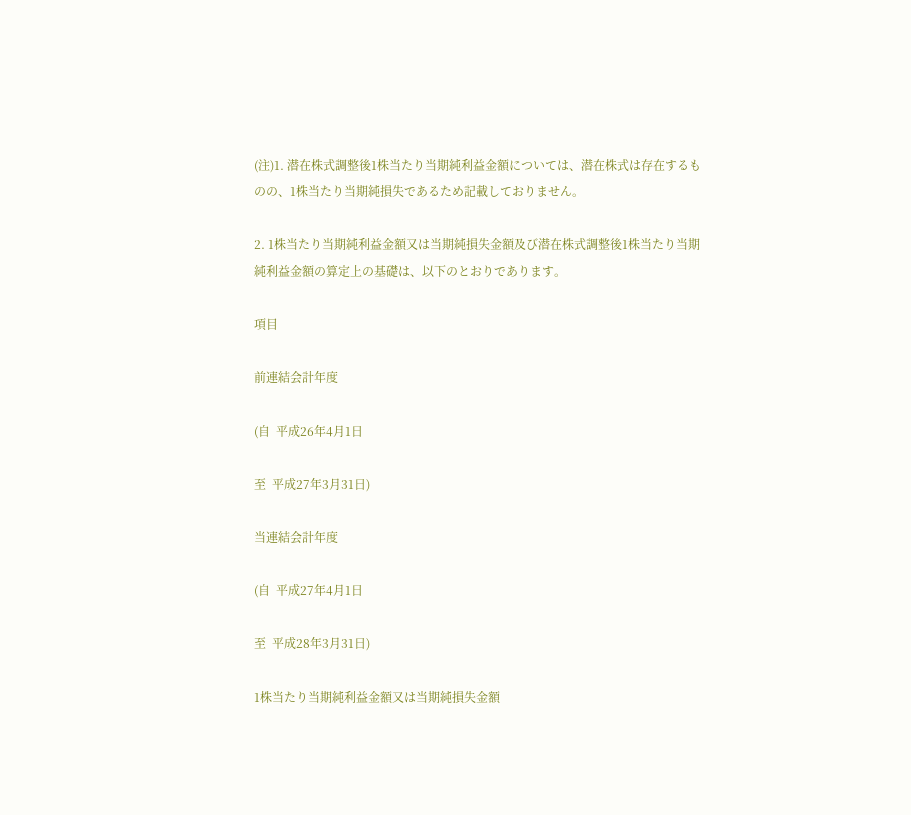(注)1. 潜在株式調整後1株当たり当期純利益金額については、潜在株式は存在するものの、1株当たり当期純損失であるため記載しておりません。

2. 1株当たり当期純利益金額又は当期純損失金額及び潜在株式調整後1株当たり当期純利益金額の算定上の基礎は、以下のとおりであります。

項目

前連結会計年度

(自  平成26年4月1日

至  平成27年3月31日)

当連結会計年度

(自  平成27年4月1日

至  平成28年3月31日)

1株当たり当期純利益金額又は当期純損失金額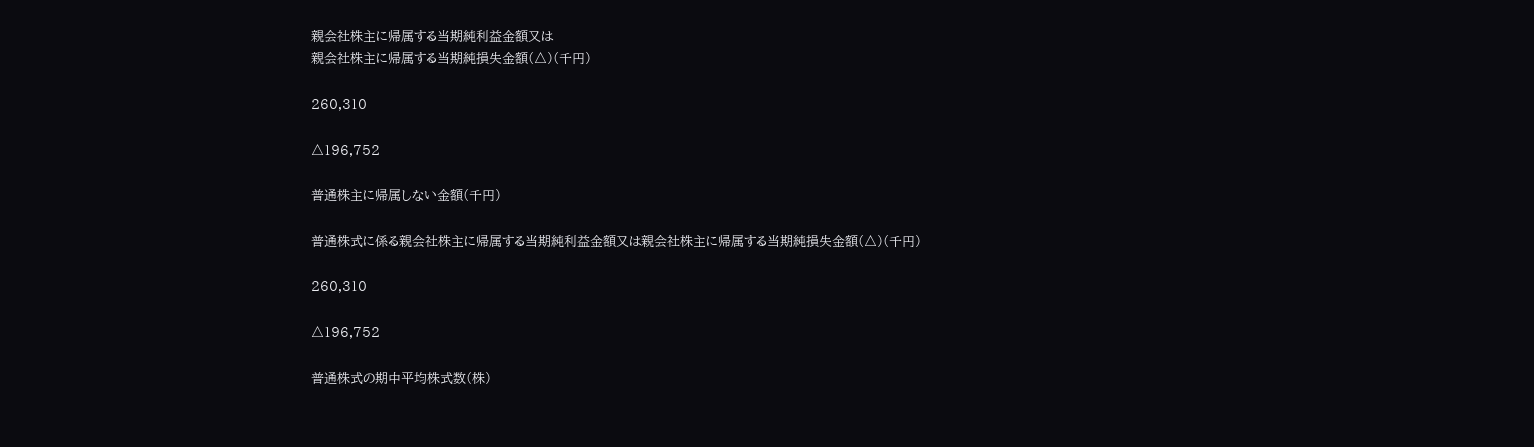親会社株主に帰属する当期純利益金額又は
親会社株主に帰属する当期純損失金額(△)(千円)

260,310

△196,752

普通株主に帰属しない金額(千円)

普通株式に係る親会社株主に帰属する当期純利益金額又は親会社株主に帰属する当期純損失金額(△)(千円)

260,310

△196,752

普通株式の期中平均株式数(株)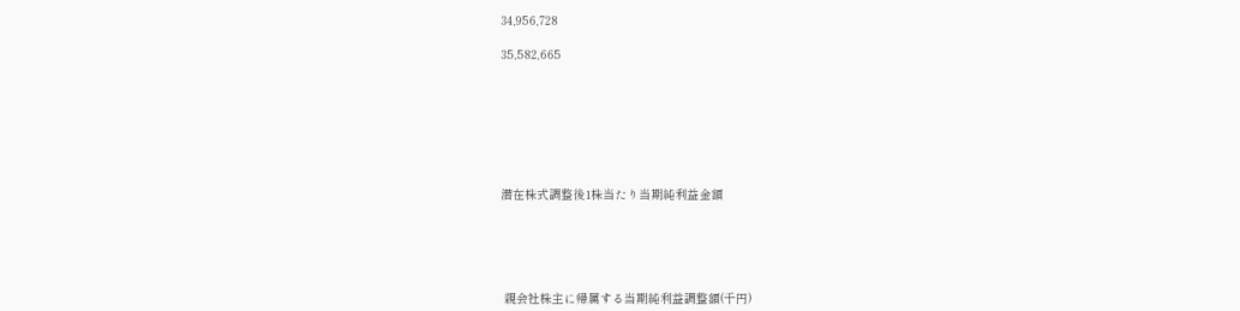34,956,728

35,582,665







潜在株式調整後1株当たり当期純利益金額





 親会社株主に帰属する当期純利益調整額(千円)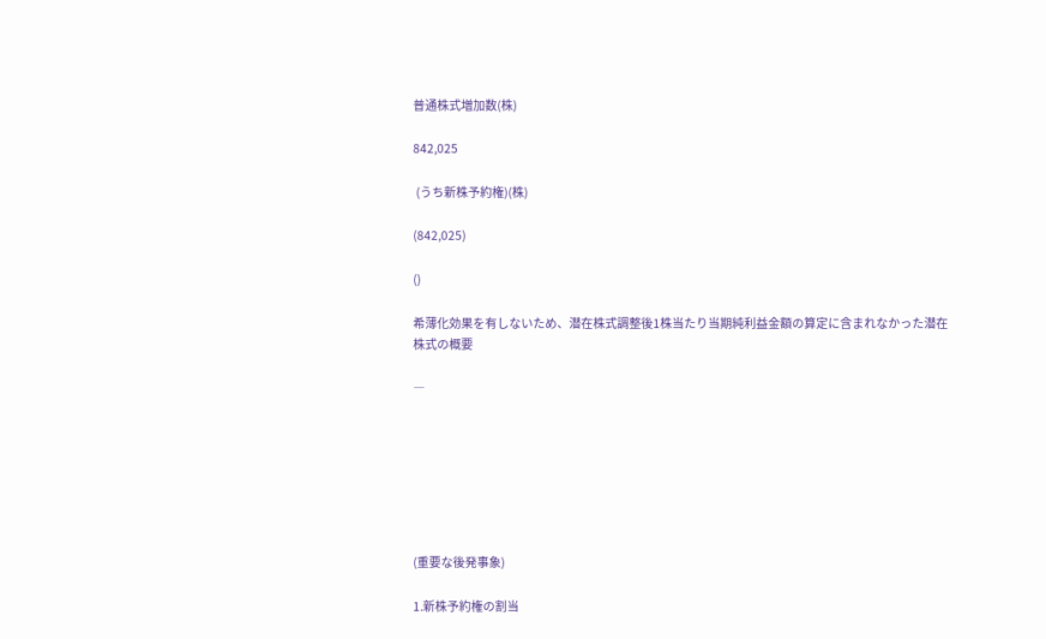普通株式増加数(株)

842,025

 (うち新株予約権)(株)

(842,025)

()

希薄化効果を有しないため、潜在株式調整後1株当たり当期純利益金額の算定に含まれなかった潜在株式の概要

―







(重要な後発事象)

1.新株予約権の割当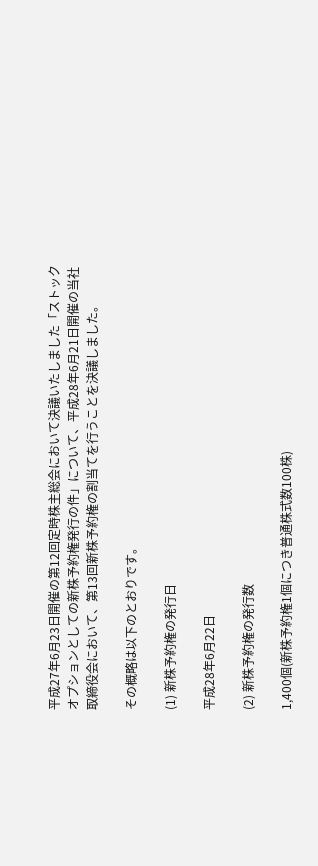平成27年6月23日開催の第12回定時株主総会において決議いたしました「ストックオプションとしての新株予約権発行の件」について、平成28年6月21日開催の当社取締役会において、第13回新株予約権の割当てを行うことを決議しました。

その概略は以下のとおりです。

(1) 新株予約権の発行日

平成28年6月22日

(2) 新株予約権の発行数

1,400個(新株予約権1個につき普通株式数100株)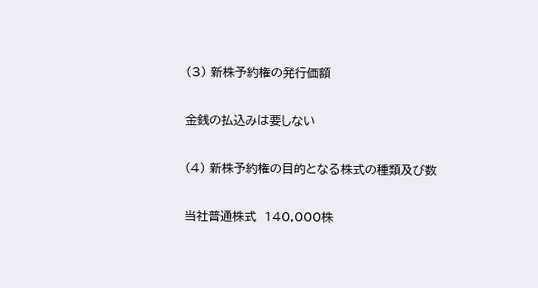(3) 新株予約権の発行価額

金銭の払込みは要しない

(4) 新株予約権の目的となる株式の種類及び数

当社普通株式  140,000株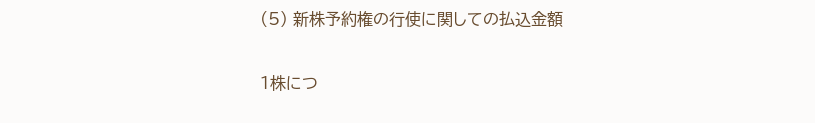(5) 新株予約権の行使に関しての払込金額

1株につ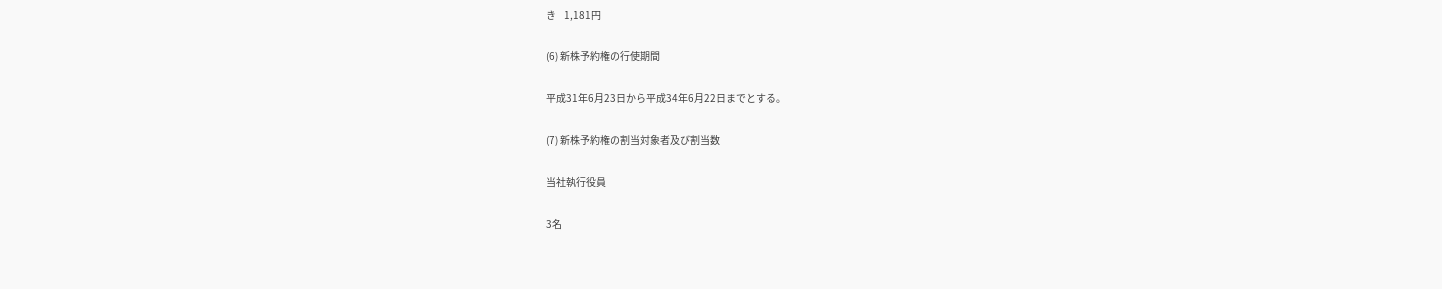き    1,181円

(6) 新株予約権の行使期間

平成31年6月23日から平成34年6月22日までとする。

(7) 新株予約権の割当対象者及び割当数

当社執行役員

3名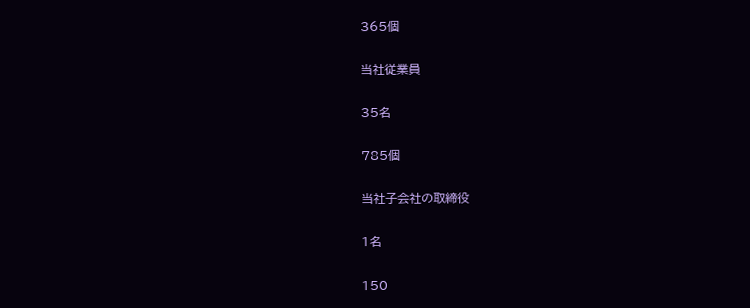365個

当社従業員

35名

785個

当社子会社の取締役

1名

150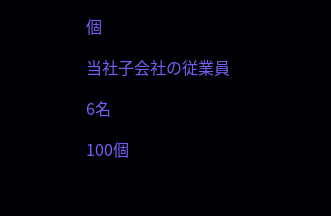個

当社子会社の従業員

6名

100個